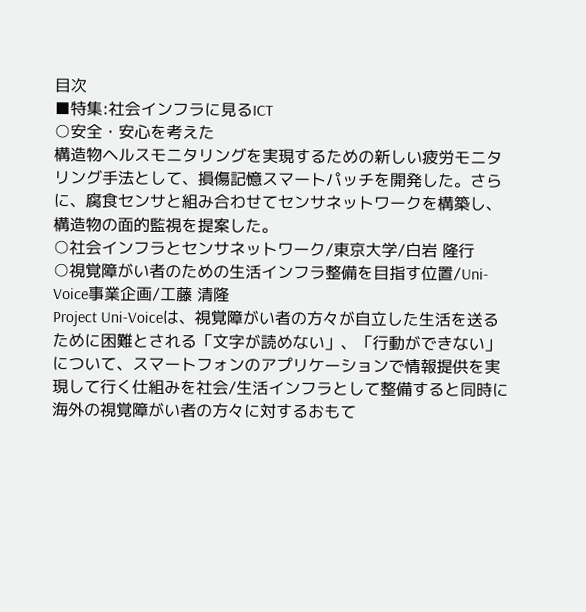目次
■特集:社会インフラに見るICT
○安全・安心を考えた
構造物ヘルスモニタリングを実現するための新しい疲労モニタリング手法として、損傷記憶スマートパッチを開発した。さらに、腐食センサと組み合わせてセンサネットワークを構築し、構造物の面的監視を提案した。
○社会インフラとセンサネットワーク/東京大学/白岩 隆行
○視覚障がい者のための生活インフラ整備を目指す位置/Uni-Voice事業企画/工藤 清隆
Project Uni-Voiceは、視覚障がい者の方々が自立した生活を送るために困難とされる「文字が読めない」、「行動ができない」について、スマートフォンのアプリケーションで情報提供を実現して行く仕組みを社会/生活インフラとして整備すると同時に海外の視覚障がい者の方々に対するおもて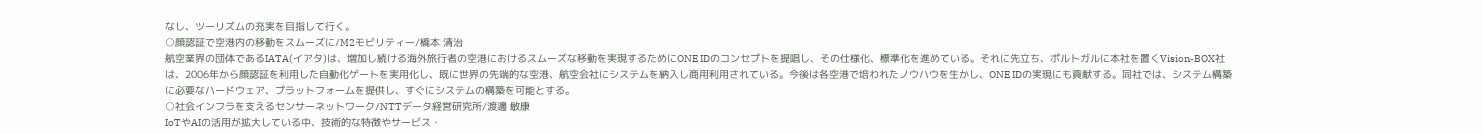なし、ツーリズムの充実を目指して行く。
○顔認証で空港内の移動をスムーズに/M2モビリティー/橋本 清治
航空業界の団体であるIATA(イアタ)は、増加し続ける海外旅行者の空港におけるスムーズな移動を実現するためにONE IDのコンセプトを提唱し、その仕様化、標準化を進めている。それに先立ち、ポルトガルに本社を置くVision-BOX社は、2006年から顔認証を利用した自動化ゲートを実用化し、既に世界の先端的な空港、航空会社にシステムを納入し商用利用されている。今後は各空港で培われたノウハウを生かし、ONE IDの実現にも貢献する。同社では、システム構築に必要なハードウェア、プラットフォームを提供し、すぐにシステムの構築を可能とする。
○社会インフラを支えるセンサーネットワーク/NTTデータ経営研究所/渡邊 敏康
IoTやAIの活用が拡大している中、技術的な特徴やサービス・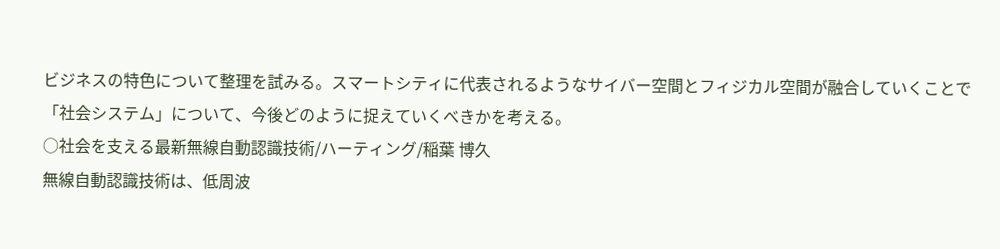ビジネスの特色について整理を試みる。スマートシティに代表されるようなサイバー空間とフィジカル空間が融合していくことで「社会システム」について、今後どのように捉えていくべきかを考える。
○社会を支える最新無線自動認識技術/ハーティング/稲葉 博久
無線自動認識技術は、低周波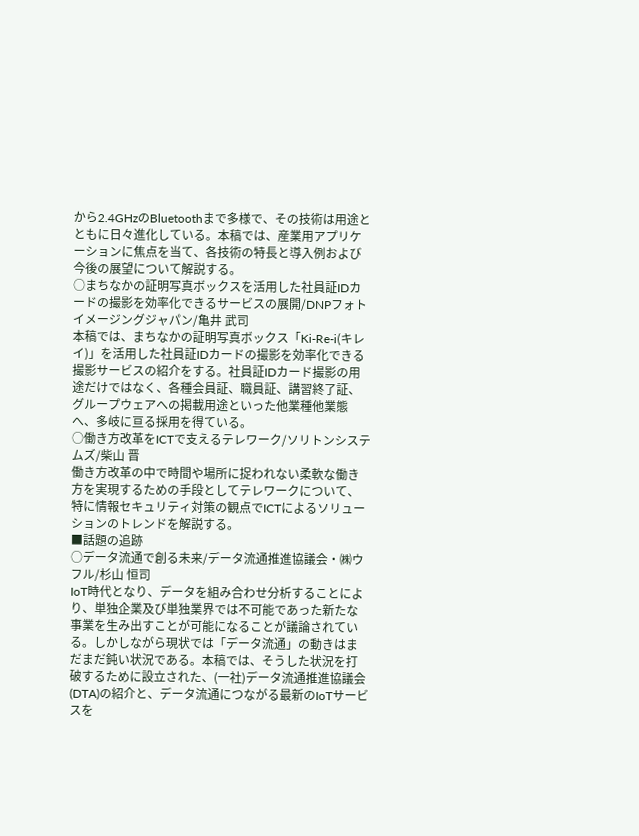から2.4GHzのBluetoothまで多様で、その技術は用途とともに日々進化している。本稿では、産業用アプリケーションに焦点を当て、各技術の特長と導入例および今後の展望について解説する。
○まちなかの証明写真ボックスを活用した社員証IDカードの撮影を効率化できるサービスの展開/DNPフォトイメージングジャパン/亀井 武司
本稿では、まちなかの証明写真ボックス「Ki-Re-i(キレイ)」を活用した社員証IDカードの撮影を効率化できる撮影サービスの紹介をする。社員証IDカード撮影の用途だけではなく、各種会員証、職員証、講習終了証、グループウェアへの掲載用途といった他業種他業態へ、多岐に亘る採用を得ている。
○働き方改革をICTで支えるテレワーク/ソリトンシステムズ/柴山 晋
働き方改革の中で時間や場所に捉われない柔軟な働き方を実現するための手段としてテレワークについて、特に情報セキュリティ対策の観点でICTによるソリューションのトレンドを解説する。
■話題の追跡
○データ流通で創る未来/データ流通推進協議会・㈱ウフル/杉山 恒司
IoT時代となり、データを組み合わせ分析することにより、単独企業及び単独業界では不可能であった新たな事業を生み出すことが可能になることが議論されている。しかしながら現状では「データ流通」の動きはまだまだ鈍い状況である。本稿では、そうした状況を打破するために設立された、(一社)データ流通推進協議会(DTA)の紹介と、データ流通につながる最新のIoTサービスを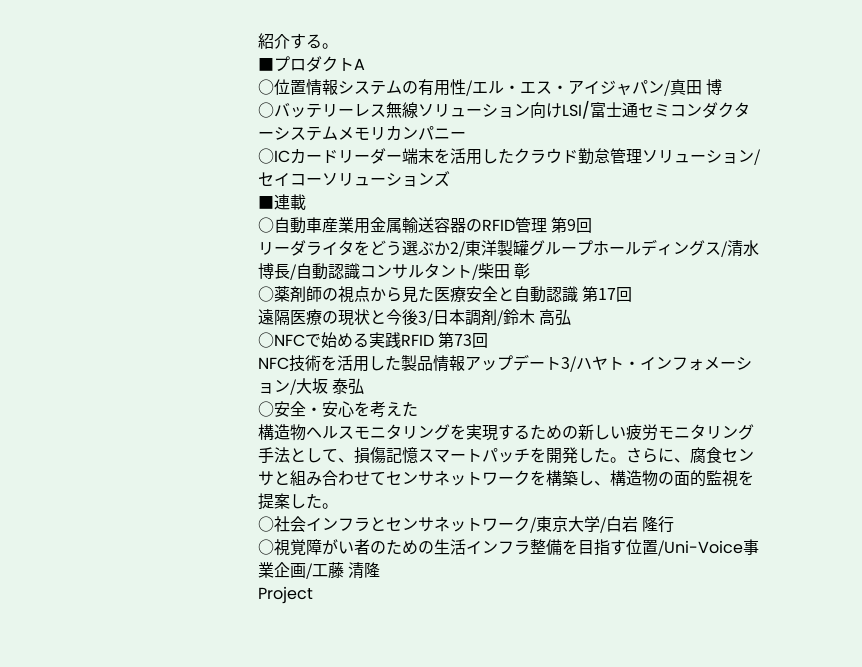紹介する。
■プロダクトA
○位置情報システムの有用性/エル・エス・アイジャパン/真田 博
○バッテリーレス無線ソリューション向けLSI/富士通セミコンダクターシステムメモリカンパニー
○ICカードリーダー端末を活用したクラウド勤怠管理ソリューション/セイコーソリューションズ
■連載
○自動車産業用金属輸送容器のRFID管理 第9回
リーダライタをどう選ぶか2/東洋製罐グループホールディングス/清水 博長/自動認識コンサルタント/柴田 彰
○薬剤師の視点から見た医療安全と自動認識 第17回
遠隔医療の現状と今後3/日本調剤/鈴木 高弘
○NFCで始める実践RFID 第73回
NFC技術を活用した製品情報アップデート3/ハヤト・インフォメーション/大坂 泰弘
○安全・安心を考えた
構造物ヘルスモニタリングを実現するための新しい疲労モニタリング手法として、損傷記憶スマートパッチを開発した。さらに、腐食センサと組み合わせてセンサネットワークを構築し、構造物の面的監視を提案した。
○社会インフラとセンサネットワーク/東京大学/白岩 隆行
○視覚障がい者のための生活インフラ整備を目指す位置/Uni-Voice事業企画/工藤 清隆
Project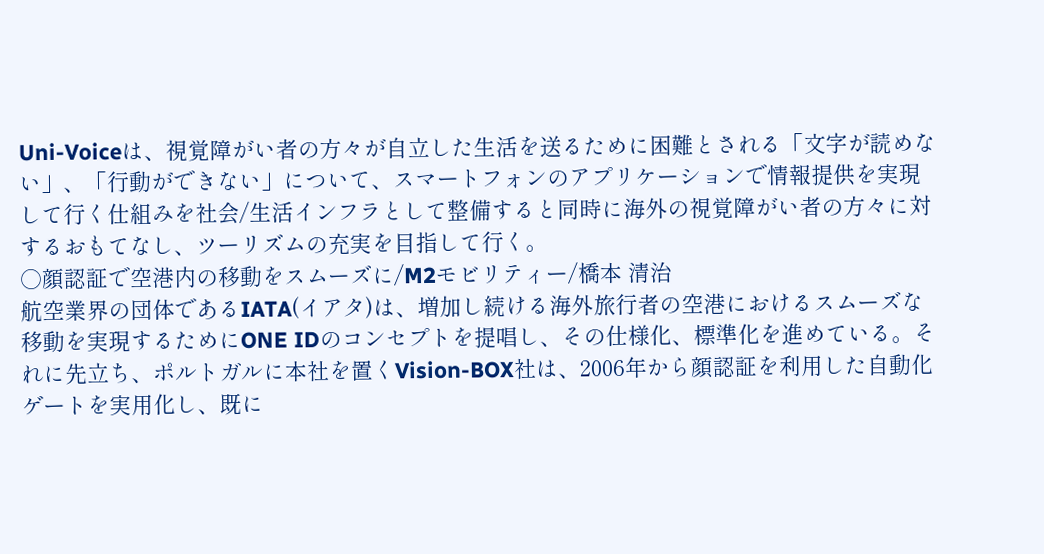Uni-Voiceは、視覚障がい者の方々が自立した生活を送るために困難とされる「文字が読めない」、「行動ができない」について、スマートフォンのアプリケーションで情報提供を実現して行く仕組みを社会/生活インフラとして整備すると同時に海外の視覚障がい者の方々に対するおもてなし、ツーリズムの充実を目指して行く。
○顔認証で空港内の移動をスムーズに/M2モビリティー/橋本 清治
航空業界の団体であるIATA(イアタ)は、増加し続ける海外旅行者の空港におけるスムーズな移動を実現するためにONE IDのコンセプトを提唱し、その仕様化、標準化を進めている。それに先立ち、ポルトガルに本社を置くVision-BOX社は、2006年から顔認証を利用した自動化ゲートを実用化し、既に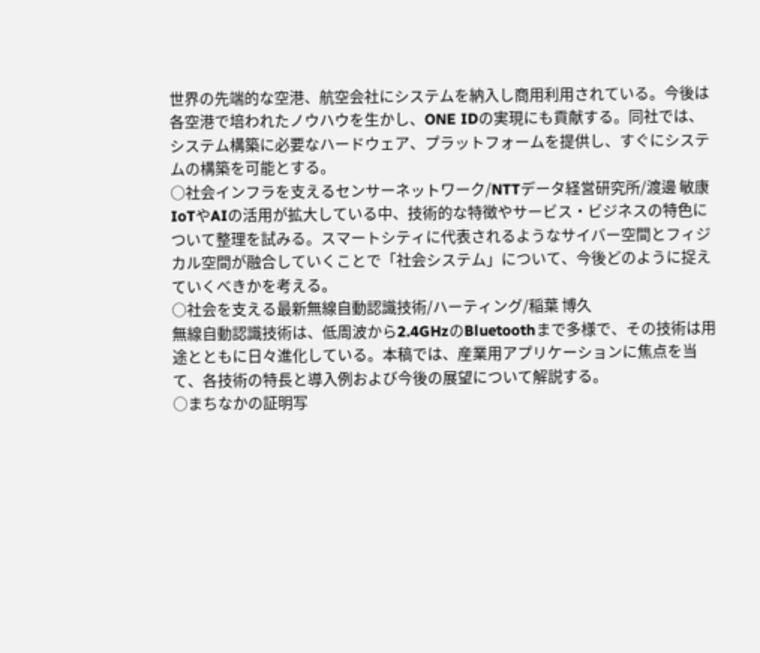世界の先端的な空港、航空会社にシステムを納入し商用利用されている。今後は各空港で培われたノウハウを生かし、ONE IDの実現にも貢献する。同社では、システム構築に必要なハードウェア、プラットフォームを提供し、すぐにシステムの構築を可能とする。
○社会インフラを支えるセンサーネットワーク/NTTデータ経営研究所/渡邊 敏康
IoTやAIの活用が拡大している中、技術的な特徴やサービス・ビジネスの特色について整理を試みる。スマートシティに代表されるようなサイバー空間とフィジカル空間が融合していくことで「社会システム」について、今後どのように捉えていくべきかを考える。
○社会を支える最新無線自動認識技術/ハーティング/稲葉 博久
無線自動認識技術は、低周波から2.4GHzのBluetoothまで多様で、その技術は用途とともに日々進化している。本稿では、産業用アプリケーションに焦点を当て、各技術の特長と導入例および今後の展望について解説する。
○まちなかの証明写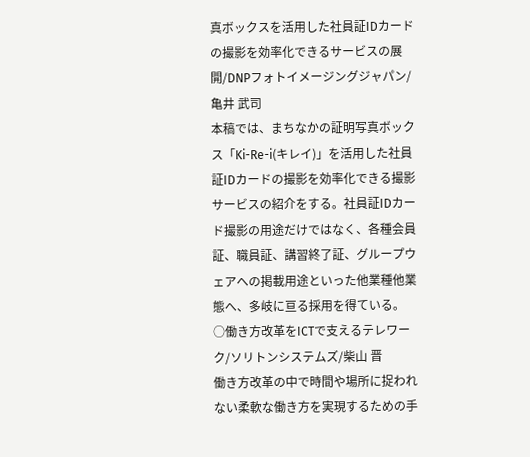真ボックスを活用した社員証IDカードの撮影を効率化できるサービスの展開/DNPフォトイメージングジャパン/亀井 武司
本稿では、まちなかの証明写真ボックス「Ki-Re-i(キレイ)」を活用した社員証IDカードの撮影を効率化できる撮影サービスの紹介をする。社員証IDカード撮影の用途だけではなく、各種会員証、職員証、講習終了証、グループウェアへの掲載用途といった他業種他業態へ、多岐に亘る採用を得ている。
○働き方改革をICTで支えるテレワーク/ソリトンシステムズ/柴山 晋
働き方改革の中で時間や場所に捉われない柔軟な働き方を実現するための手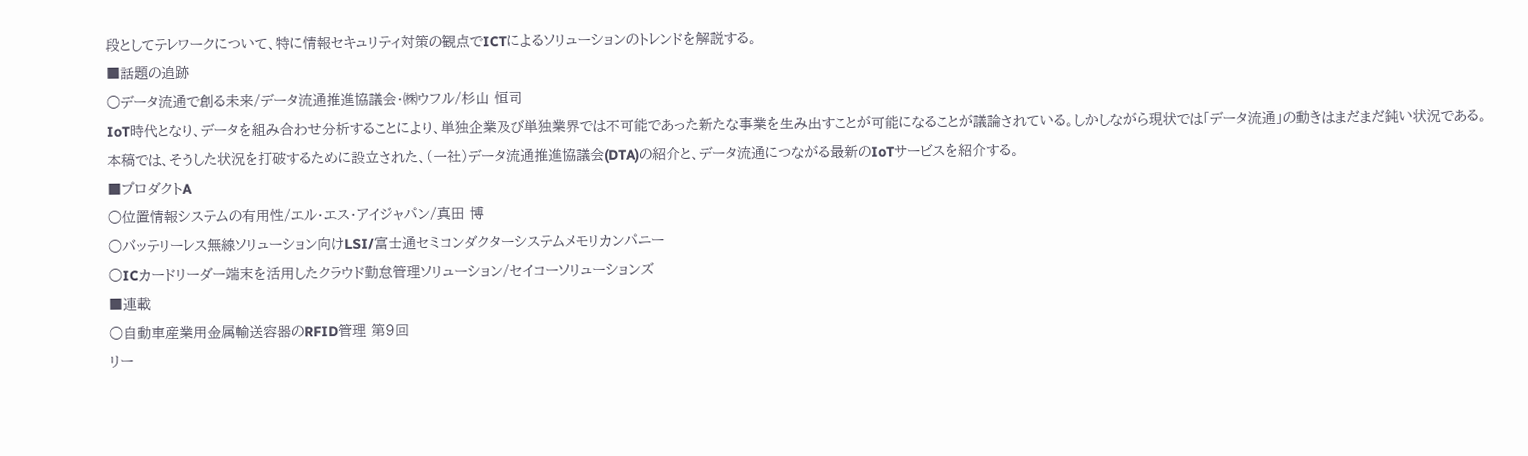段としてテレワークについて、特に情報セキュリティ対策の観点でICTによるソリューションのトレンドを解説する。
■話題の追跡
○データ流通で創る未来/データ流通推進協議会・㈱ウフル/杉山 恒司
IoT時代となり、データを組み合わせ分析することにより、単独企業及び単独業界では不可能であった新たな事業を生み出すことが可能になることが議論されている。しかしながら現状では「データ流通」の動きはまだまだ鈍い状況である。本稿では、そうした状況を打破するために設立された、(一社)データ流通推進協議会(DTA)の紹介と、データ流通につながる最新のIoTサービスを紹介する。
■プロダクトA
○位置情報システムの有用性/エル・エス・アイジャパン/真田 博
○バッテリーレス無線ソリューション向けLSI/富士通セミコンダクターシステムメモリカンパニー
○ICカードリーダー端末を活用したクラウド勤怠管理ソリューション/セイコーソリューションズ
■連載
○自動車産業用金属輸送容器のRFID管理 第9回
リー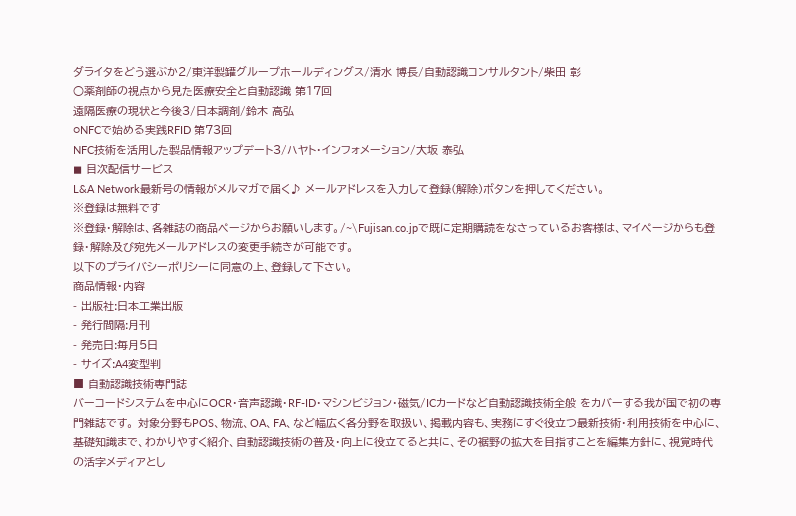ダライタをどう選ぶか2/東洋製罐グループホールディングス/清水 博長/自動認識コンサルタント/柴田 彰
○薬剤師の視点から見た医療安全と自動認識 第17回
遠隔医療の現状と今後3/日本調剤/鈴木 高弘
○NFCで始める実践RFID 第73回
NFC技術を活用した製品情報アップデート3/ハヤト・インフォメーション/大坂 泰弘
◼ 目次配信サービス
L&A Network最新号の情報がメルマガで届く♪ メールアドレスを入力して登録(解除)ボタンを押してください。
※登録は無料です
※登録・解除は、各雑誌の商品ページからお願いします。/~\Fujisan.co.jpで既に定期購読をなさっているお客様は、マイページからも登録・解除及び宛先メールアドレスの変更手続きが可能です。
以下のプライバシーポリシーに同意の上、登録して下さい。
商品情報・内容
- 出版社:日本工業出版
- 発行間隔:月刊
- 発売日:毎月5日
- サイズ:A4変型判
■ 自動認識技術専門誌
バーコードシステムを中心にOCR・音声認識・RF-ID・マシンビジョン・磁気/ICカードなど自動認識技術全般 をカバーする我が国で初の専門雑誌です。 対象分野もPOS、物流、OA、FA、など幅広く各分野を取扱い、掲載内容も、実務にすぐ役立つ最新技術・利用技術を中心に、基礎知識まで、わかりやすく紹介、自動認識技術の普及・向上に役立てると共に、その裾野の拡大を目指すことを編集方針に、視覚時代の活字メディアとし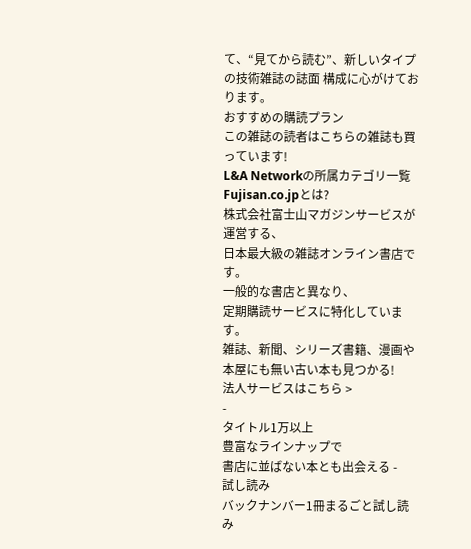て、“見てから読む”、新しいタイプの技術雑誌の誌面 構成に心がけております。
おすすめの購読プラン
この雑誌の読者はこちらの雑誌も買っています!
L&A Networkの所属カテゴリ一覧
Fujisan.co.jpとは?
株式会社富士山マガジンサービスが運営する、
日本最大級の雑誌オンライン書店です。
一般的な書店と異なり、
定期購読サービスに特化しています。
雑誌、新聞、シリーズ書籍、漫画や
本屋にも無い古い本も見つかる!
法人サービスはこちら >
-
タイトル1万以上
豊富なラインナップで
書店に並ばない本とも出会える -
試し読み
バックナンバー1冊まるごと試し読み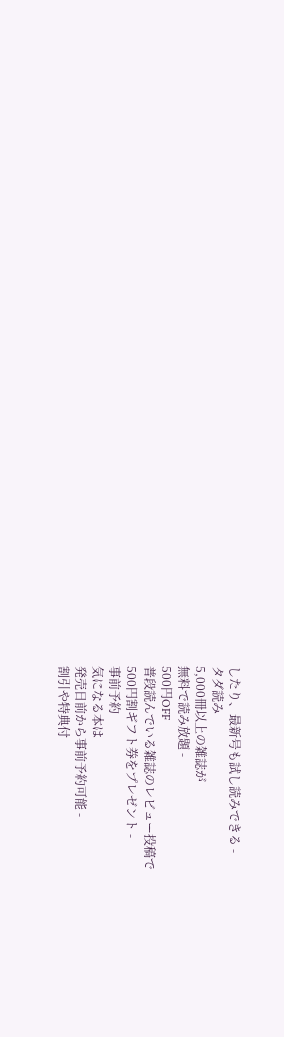したり、最新号も試し読みできる -
タダ読み
5,000冊以上の雑誌が
無料で読み放題 -
500円OFF
普段読んでいる雑誌のレビュー投稿で
500円割ギフト券をプレゼント -
事前予約
気になる本は
発売日前から事前予約可能 -
割引や特典付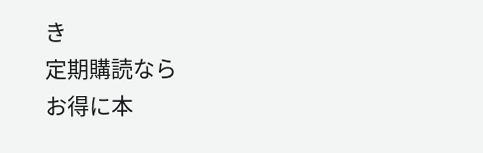き
定期購読なら
お得に本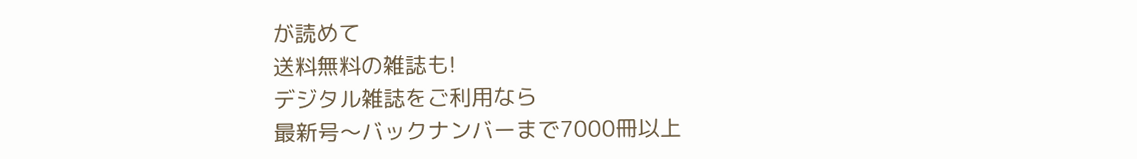が読めて
送料無料の雑誌も!
デジタル雑誌をご利用なら
最新号〜バックナンバーまで7000冊以上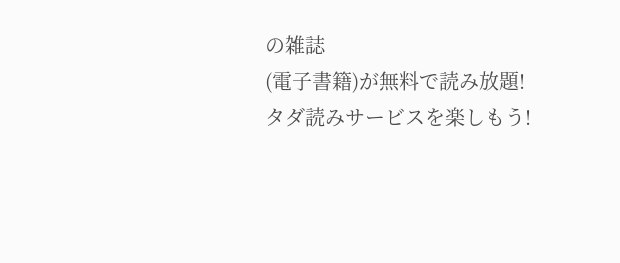の雑誌
(電子書籍)が無料で読み放題!
タダ読みサービスを楽しもう!